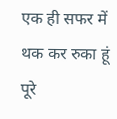एक ही सफर में
थक कर रुका हूं
पूरे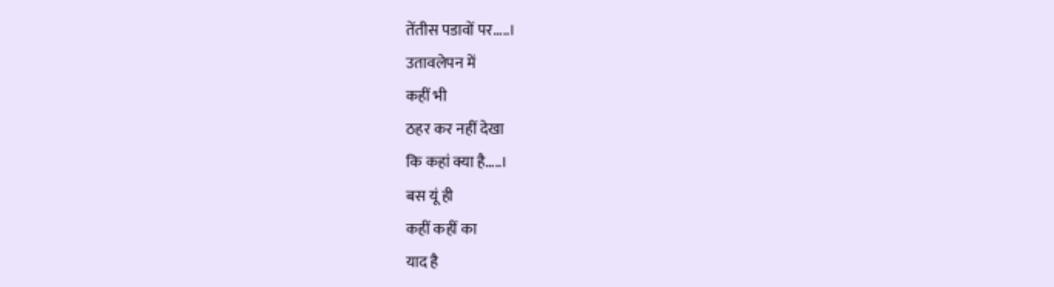तेंतीस पडावों पर…..।
उतावलेपन में
कहीं भी
ठहर कर नहीं देखा
कि कहां क्या है…..।
बस यूं ही
कहीं कहीं का
याद है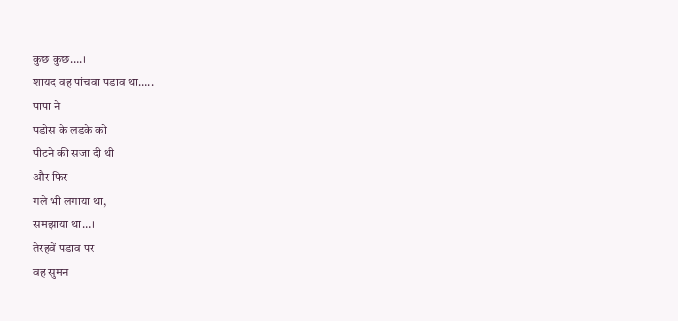कुछ कुछ….।
शायद वह पांचवा पडाव था…..
पापा ने
पडोस के लडके को
पीटने की सजा दी थी
और फिर
गले भी लगाया था,
समझाया था…।
तेरहवें पडाव पर
वह सुमन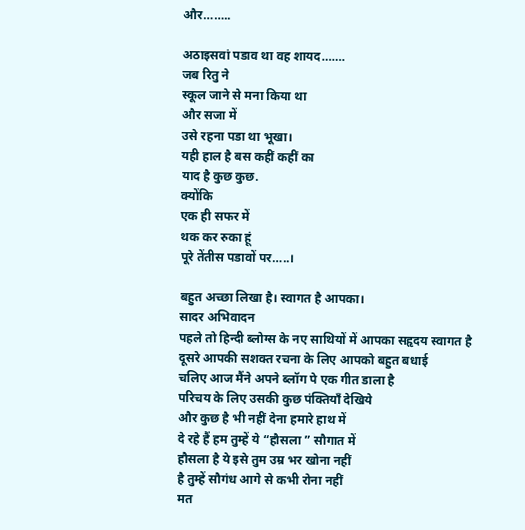और……..

अठाइसवां पडाव था वह शायद…….
जब रितु ने
स्कूल जाने से मना किया था
और सजा में
उसे रहना पडा था भूखा।
यही हाल है बस कहीं कहीं का
याद है कुछ कुछ.
क्योंकि
एक ही सफर में
थक कर रुका हूं
पूरे तेंतीस पडावों पर…..।

बहुत अच्छा लिखा है। स्वागत है आपका।
सादर अभिवादन
पहले तो हिन्दी ब्लोग्स के नए साथियों में आपका सहृदय स्वागत है
दूसरे आपकी सशक्त रचना के लिए आपको बहुत बधाई
चलिए आज मैंने अपने ब्लॉग पे एक गीत डाला है
परिचय के लिए उसकी कुछ पंक्तियाँ देखिये
और कुछ है भी नहीं देना हमारे हाथ में
दे रहे हैं हम तुम्हें ये “हौसला ” सौगात में
हौसला है ये इसे तुम उम्र भर खोना नहीं
है तुम्हें सौगंध आगे से कभी रोना नहीं
मत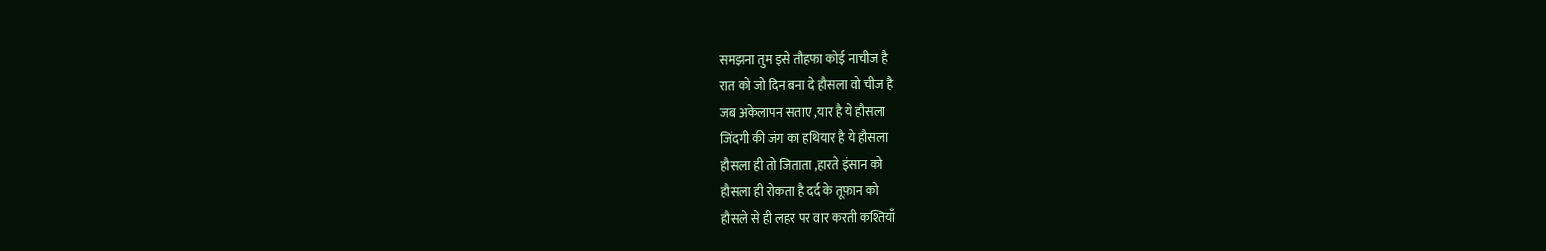समझना तुम इसे तौहफा कोई नाचीज है
रात को जो दिन बना दे हौसला वो चीज है
जब अकेलापन सताए ,यार है ये हौसला
जिंदगी की जंग का हथियार है ये हौसला
हौसला ही तो जिताता ,हारते इंसान को
हौसला ही रोकता है दर्द के तूफ़ान को
हौसले से ही लहर पर वार करती कश्तियाँ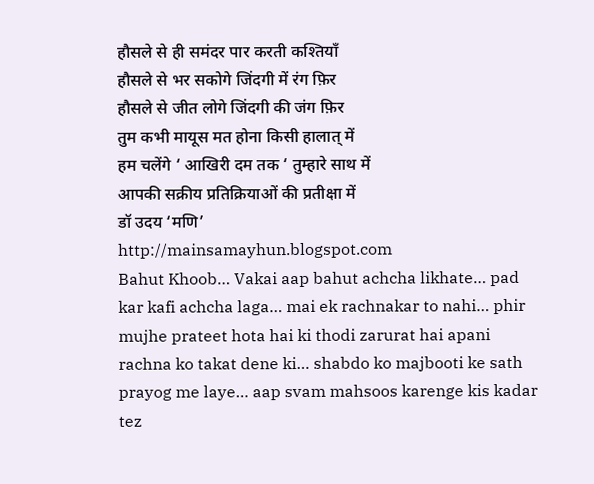हौसले से ही समंदर पार करती कश्तियाँ
हौसले से भर सकोगे जिंदगी में रंग फ़िर
हौसले से जीत लोगे जिंदगी की जंग फ़िर
तुम कभी मायूस मत होना किसी हालात् में
हम चलेंगे ‘ आखिरी दम तक ‘ तुम्हारे साथ में
आपकी सक्रीय प्रतिक्रियाओं की प्रतीक्षा में
डॉ उदय ‘मणि’
http://mainsamayhun.blogspot.com
Bahut Khoob… Vakai aap bahut achcha likhate… pad kar kafi achcha laga… mai ek rachnakar to nahi… phir mujhe prateet hota hai ki thodi zarurat hai apani rachna ko takat dene ki… shabdo ko majbooti ke sath prayog me laye… aap svam mahsoos karenge kis kadar tez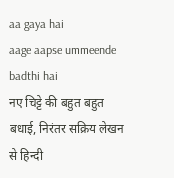aa gaya hai
aage aapse ummeende badthi hai
नए चिट्टे की बहुत बहुत बधाई, निरंतर सक्रिय लेखन से हिन्दी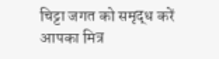चिट्टा जगत को समृद्ध करें
आपका मित्र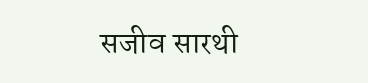सजीव सारथी